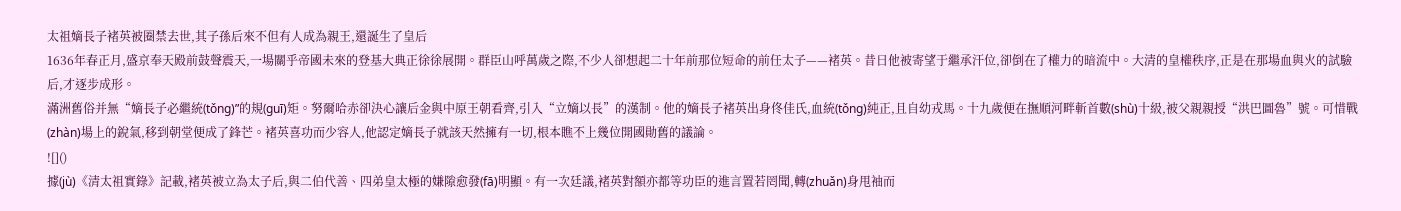太祖嫡長子褚英被圈禁去世,其子孫后來不但有人成為親王,還誕生了皇后
1636年春正月,盛京奉天殿前鼓聲震天,一場關乎帝國未來的登基大典正徐徐展開。群臣山呼萬歲之際,不少人卻想起二十年前那位短命的前任太子——褚英。昔日他被寄望于繼承汗位,卻倒在了權力的暗流中。大清的皇權秩序,正是在那場血與火的試驗后,才逐步成形。
滿洲舊俗并無“嫡長子必繼統(tǒng)”的規(guī)矩。努爾哈赤卻決心讓后金與中原王朝看齊,引入“立嫡以長”的漢制。他的嫡長子褚英出身佟佳氏,血統(tǒng)純正,且自幼戎馬。十九歲便在撫順河畔斬首數(shù)十級,被父親親授“洪巴圖魯”號。可惜戰(zhàn)場上的銳氣,移到朝堂便成了鋒芒。褚英喜功而少容人,他認定嫡長子就該天然擁有一切,根本瞧不上幾位開國勛舊的議論。
![]()
據(jù)《清太祖實錄》記載,褚英被立為太子后,與二伯代善、四弟皇太極的嫌隙愈發(fā)明顯。有一次廷議,褚英對額亦都等功臣的進言置若罔聞,轉(zhuǎn)身甩袖而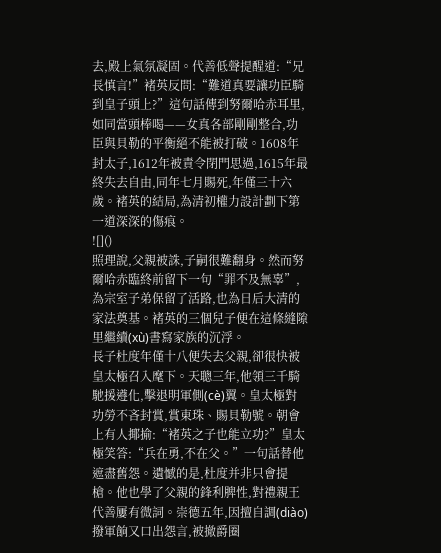去,殿上氣氛凝固。代善低聲提醒道:“兄長慎言!”褚英反問:“難道真要讓功臣騎到皇子頭上?”這句話傳到努爾哈赤耳里,如同當頭棒喝——女真各部剛剛整合,功臣與貝勒的平衡絕不能被打破。1608年封太子,1612年被責令閉門思過,1615年最終失去自由,同年七月賜死,年僅三十六歲。褚英的結局,為清初權力設計劃下第一道深深的傷痕。
![]()
照理說,父親被誅,子嗣很難翻身。然而努爾哈赤臨終前留下一句“罪不及無辜”,為宗室子弟保留了活路,也為日后大清的家法奠基。褚英的三個兒子便在這條縫隙里繼續(xù)書寫家族的沉浮。
長子杜度年僅十八便失去父親,卻很快被皇太極召入麾下。天聰三年,他領三千騎馳援遵化,擊退明軍側(cè)翼。皇太極對功勞不吝封賞,賞東珠、賜貝勒號。朝會上有人揶揄:“褚英之子也能立功?”皇太極笑答:“兵在勇,不在父。”一句話替他遮盡舊怨。遺憾的是,杜度并非只會提槍。他也學了父親的鋒利脾性,對禮親王代善屢有微詞。崇德五年,因擅自調(diào)撥軍餉又口出怨言,被撤爵圈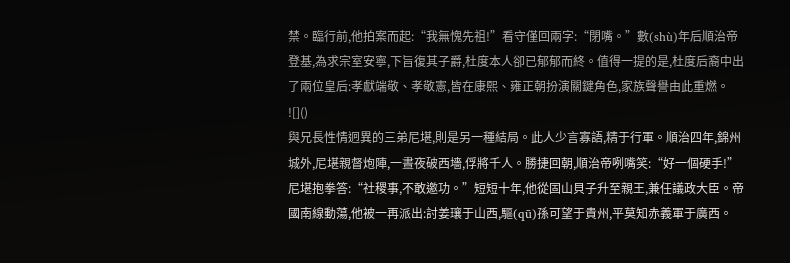禁。臨行前,他拍案而起:“我無愧先祖!”看守僅回兩字:“閉嘴。”數(shù)年后順治帝登基,為求宗室安寧,下旨復其子爵,杜度本人卻已郁郁而終。值得一提的是,杜度后裔中出了兩位皇后:孝獻端敬、孝敬憲,皆在康熙、雍正朝扮演關鍵角色,家族聲譽由此重燃。
![]()
與兄長性情迥異的三弟尼堪,則是另一種結局。此人少言寡語,精于行軍。順治四年,錦州城外,尼堪親督炮陣,一晝夜破西墻,俘將千人。勝捷回朝,順治帝咧嘴笑:“好一個硬手!”尼堪抱拳答:“社稷事,不敢邀功。”短短十年,他從固山貝子升至親王,兼任議政大臣。帝國南線動蕩,他被一再派出:討姜瓖于山西,驅(qū)孫可望于貴州,平莫知赤義軍于廣西。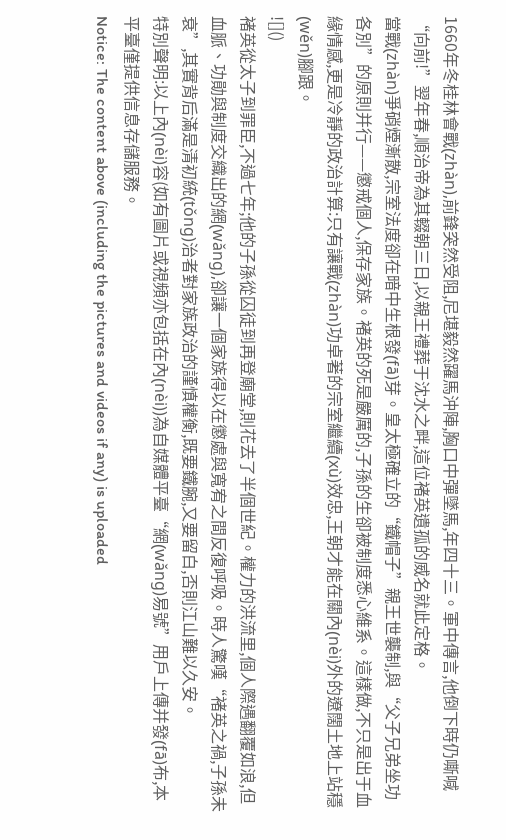1660年冬桂林會戰(zhàn),前鋒突然受阻,尼堪毅然躍馬沖陣,胸口中彈墜馬,年四十三。軍中傳言,他倒下時仍嘶喊“向前!”翌年春,順治帝為其輟朝三日,以親王禮葬于沈水之畔,這位褚英遺孤的威名就此定格。
當戰(zhàn)爭硝煙漸散,宗室法度卻在暗中生根發(fā)芽。皇太極確立的“鐵帽子”親王世襲制,與“父子兄弟坐功各別”的原則并行——懲戒個人,保存家族。褚英的死是嚴厲的,子孫的生卻被制度悉心維系。這樣做,不只是出于血緣情感,更是冷靜的政治計算:只有讓戰(zhàn)功卓著的宗室繼續(xù)效忠,王朝才能在關內(nèi)外的遼闊土地上站穩(wěn)腳跟。
![]()
褚英從太子到罪臣,不過七年;他的子孫從囚徒到再登廟堂,則花去了半個世紀。權力的洪流里,個人際遇翻覆如浪,但血脈、功勛與制度交織出的網(wǎng),卻讓一個家族得以在懲處與寬宥之間反復呼吸。時人驚嘆“褚英之禍,子孫未衰”,其實背后滿是清初統(tǒng)治者對家族政治的謹慎權衡,既要鐵腕,又要留白,否則江山難以久安。
特別聲明:以上內(nèi)容(如有圖片或視頻亦包括在內(nèi))為自媒體平臺“網(wǎng)易號”用戶上傳并發(fā)布,本平臺僅提供信息存儲服務。
Notice: The content above (including the pictures and videos if any) is uploaded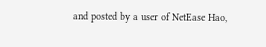and posted by a user of NetEase Hao,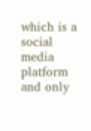which is a social media platform and only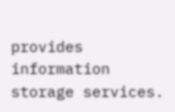provides information storage services.